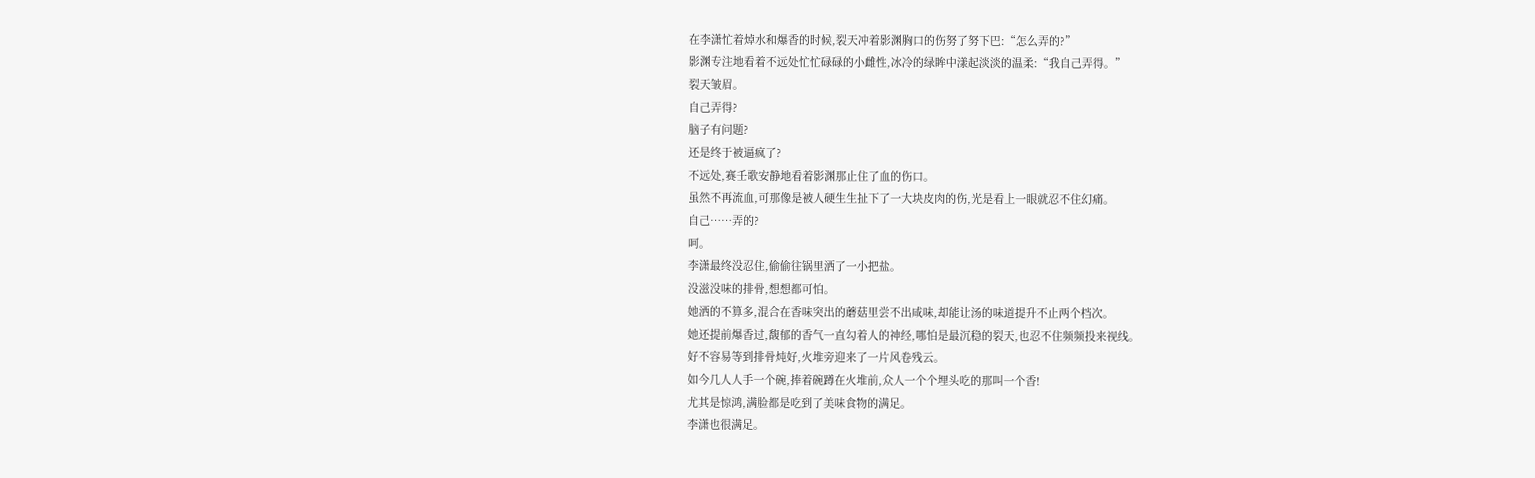在李潇忙着焯水和爆香的时候,裂天冲着影渊胸口的伤努了努下巴:“怎么弄的?”
影渊专注地看着不远处忙忙碌碌的小雌性,冰冷的绿眸中漾起淡淡的温柔:“我自己弄得。”
裂天皱眉。
自己弄得?
脑子有问题?
还是终于被逼疯了?
不远处,赛壬歌安静地看着影渊那止住了血的伤口。
虽然不再流血,可那像是被人硬生生扯下了一大块皮肉的伤,光是看上一眼就忍不住幻痛。
自己……弄的?
呵。
李潇最终没忍住,偷偷往锅里洒了一小把盐。
没滋没味的排骨,想想都可怕。
她洒的不算多,混合在香味突出的蘑菇里尝不出咸味,却能让汤的味道提升不止两个档次。
她还提前爆香过,馥郁的香气一直勾着人的神经,哪怕是最沉稳的裂天,也忍不住频频投来视线。
好不容易等到排骨炖好,火堆旁迎来了一片风卷残云。
如今几人人手一个碗,捧着碗蹲在火堆前,众人一个个埋头吃的那叫一个香!
尤其是惊鸿,满脸都是吃到了美味食物的满足。
李潇也很满足。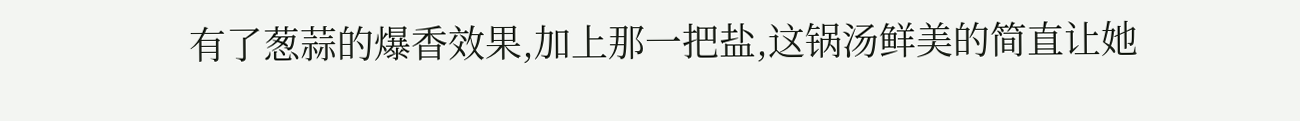有了葱蒜的爆香效果,加上那一把盐,这锅汤鲜美的简直让她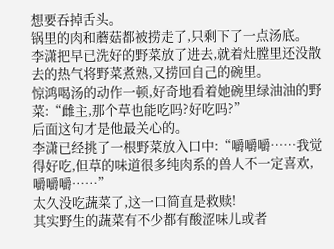想要吞掉舌头。
锅里的肉和蘑菇都被捞走了,只剩下了一点汤底。
李潇把早已洗好的野菜放了进去,就着灶膛里还没散去的热气将野菜煮熟,又捞回自己的碗里。
惊鸿喝汤的动作一顿,好奇地看着她碗里绿油油的野菜:“雌主,那个草也能吃吗?好吃吗?”
后面这句才是他最关心的。
李潇已经挑了一根野菜放入口中:“嚼嚼嚼……我觉得好吃,但草的味道很多纯肉系的兽人不一定喜欢,嚼嚼嚼……”
太久没吃蔬菜了,这一口简直是救赎!
其实野生的蔬菜有不少都有酸涩味儿或者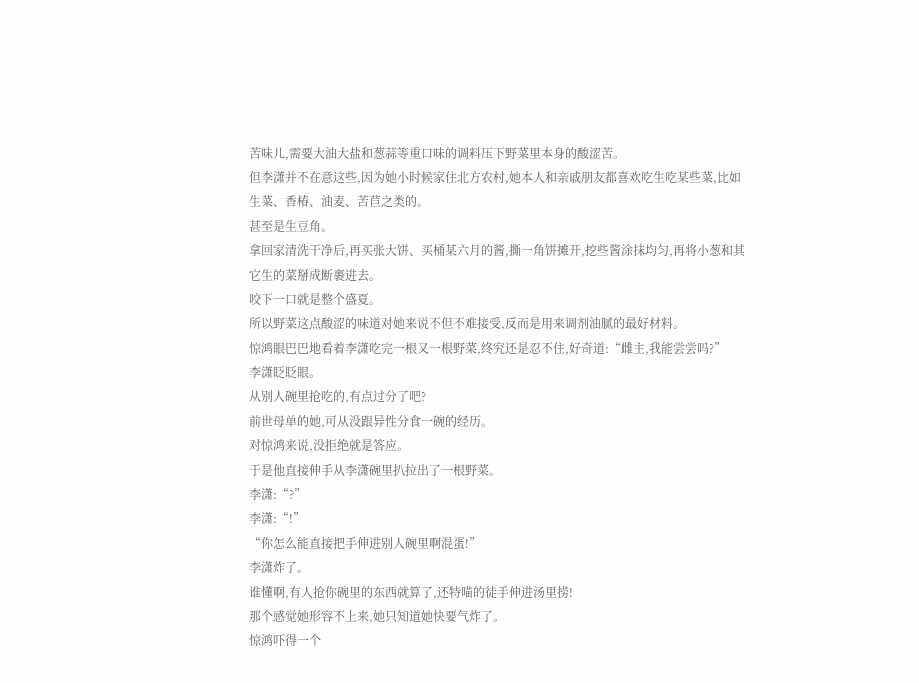苦味儿,需要大油大盐和葱蒜等重口味的调料压下野菜里本身的酸涩苦。
但李潇并不在意这些,因为她小时候家住北方农村,她本人和亲戚朋友都喜欢吃生吃某些菜,比如生菜、香椿、油麦、苦苣之类的。
甚至是生豆角。
拿回家清洗干净后,再买张大饼、买桶某六月的酱,撕一角饼摊开,挖些酱涂抹均匀,再将小葱和其它生的菜掰成断裹进去。
咬下一口就是整个盛夏。
所以野菜这点酸涩的味道对她来说不但不难接受,反而是用来调剂油腻的最好材料。
惊鸿眼巴巴地看着李潇吃完一根又一根野菜,终究还是忍不住,好奇道:“雌主,我能尝尝吗?”
李潇眨眨眼。
从别人碗里抢吃的,有点过分了吧?
前世母单的她,可从没跟异性分食一碗的经历。
对惊鸿来说,没拒绝就是答应。
于是他直接伸手从李潇碗里扒拉出了一根野菜。
李潇:“?”
李潇:“!”
“你怎么能直接把手伸进别人碗里啊混蛋!”
李潇炸了。
谁懂啊,有人抢你碗里的东西就算了,还特喵的徒手伸进汤里捞!
那个感觉她形容不上来,她只知道她快要气炸了。
惊鸿吓得一个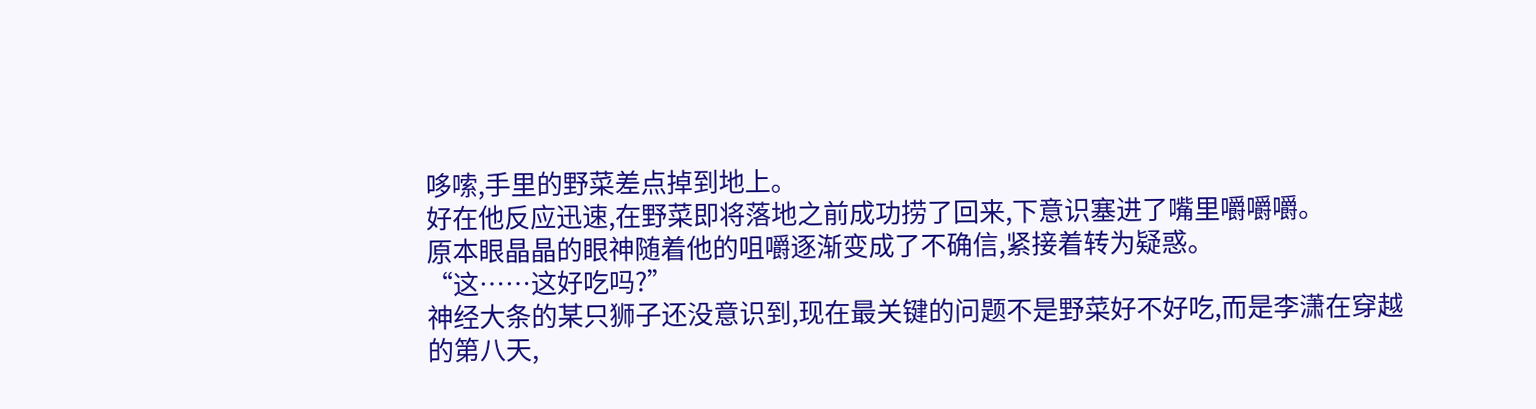哆嗦,手里的野菜差点掉到地上。
好在他反应迅速,在野菜即将落地之前成功捞了回来,下意识塞进了嘴里嚼嚼嚼。
原本眼晶晶的眼神随着他的咀嚼逐渐变成了不确信,紧接着转为疑惑。
“这……这好吃吗?”
神经大条的某只狮子还没意识到,现在最关键的问题不是野菜好不好吃,而是李潇在穿越的第八天,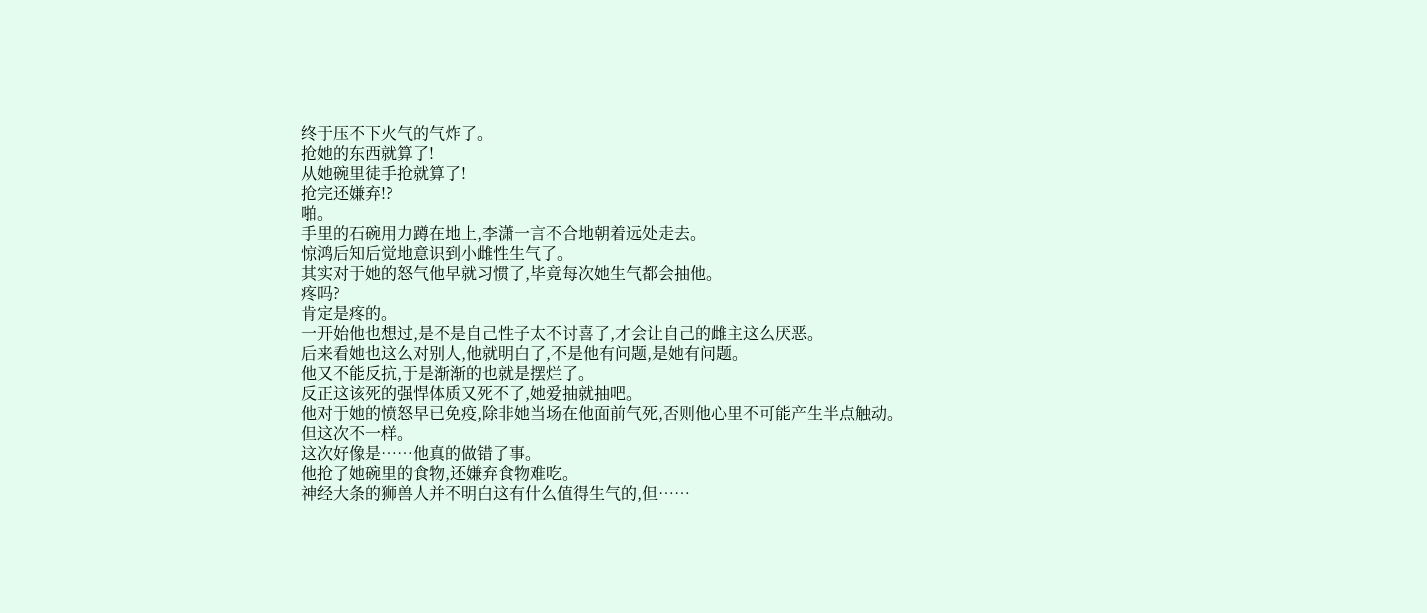终于压不下火气的气炸了。
抢她的东西就算了!
从她碗里徒手抢就算了!
抢完还嫌弃!?
啪。
手里的石碗用力蹲在地上,李潇一言不合地朝着远处走去。
惊鸿后知后觉地意识到小雌性生气了。
其实对于她的怒气他早就习惯了,毕竟每次她生气都会抽他。
疼吗?
肯定是疼的。
一开始他也想过,是不是自己性子太不讨喜了,才会让自己的雌主这么厌恶。
后来看她也这么对别人,他就明白了,不是他有问题,是她有问题。
他又不能反抗,于是渐渐的也就是摆烂了。
反正这该死的强悍体质又死不了,她爱抽就抽吧。
他对于她的愤怒早已免疫,除非她当场在他面前气死,否则他心里不可能产生半点触动。
但这次不一样。
这次好像是……他真的做错了事。
他抢了她碗里的食物,还嫌弃食物难吃。
神经大条的狮兽人并不明白这有什么值得生气的,但……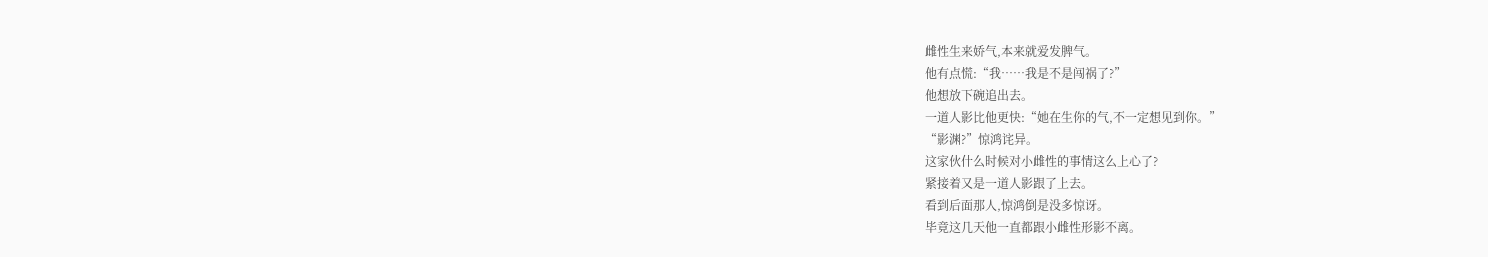雌性生来娇气,本来就爱发脾气。
他有点慌:“我……我是不是闯祸了?”
他想放下碗追出去。
一道人影比他更快:“她在生你的气,不一定想见到你。”
“影渊?”惊鸿诧异。
这家伙什么时候对小雌性的事情这么上心了?
紧接着又是一道人影跟了上去。
看到后面那人,惊鸿倒是没多惊讶。
毕竟这几天他一直都跟小雌性形影不离。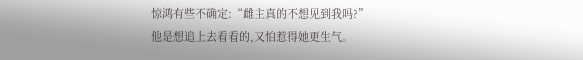惊鸿有些不确定:“雌主真的不想见到我吗?”
他是想追上去看看的,又怕惹得她更生气。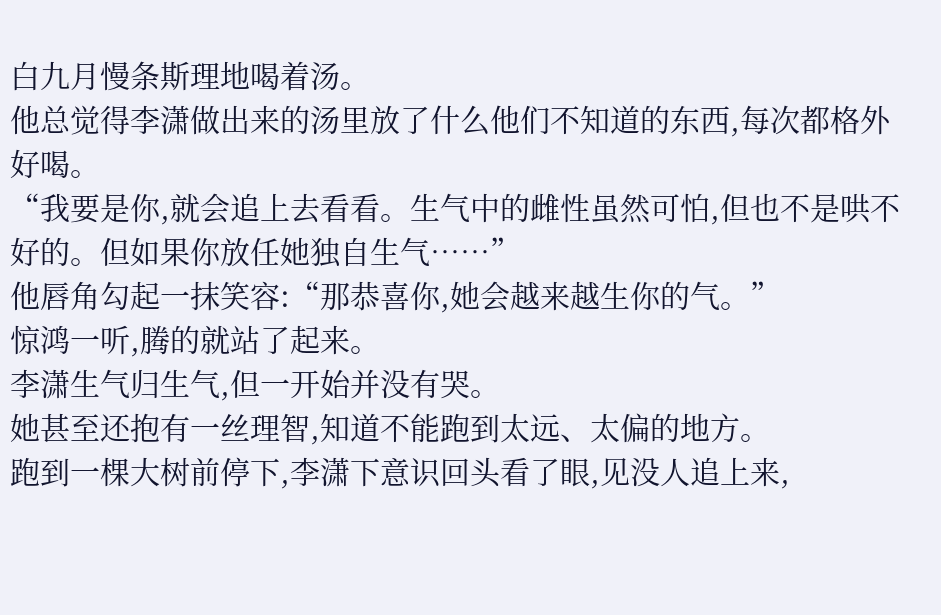白九月慢条斯理地喝着汤。
他总觉得李潇做出来的汤里放了什么他们不知道的东西,每次都格外好喝。
“我要是你,就会追上去看看。生气中的雌性虽然可怕,但也不是哄不好的。但如果你放任她独自生气……”
他唇角勾起一抹笑容:“那恭喜你,她会越来越生你的气。”
惊鸿一听,腾的就站了起来。
李潇生气归生气,但一开始并没有哭。
她甚至还抱有一丝理智,知道不能跑到太远、太偏的地方。
跑到一棵大树前停下,李潇下意识回头看了眼,见没人追上来,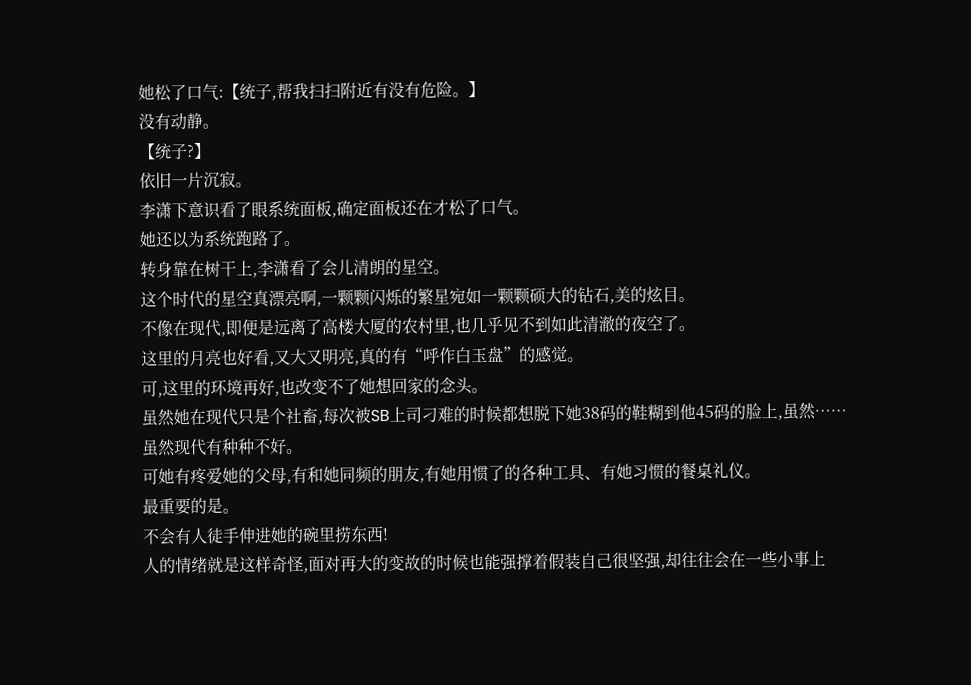她松了口气:【统子,帮我扫扫附近有没有危险。】
没有动静。
【统子?】
依旧一片沉寂。
李潇下意识看了眼系统面板,确定面板还在才松了口气。
她还以为系统跑路了。
转身靠在树干上,李潇看了会儿清朗的星空。
这个时代的星空真漂亮啊,一颗颗闪烁的繁星宛如一颗颗硕大的钻石,美的炫目。
不像在现代,即便是远离了高楼大厦的农村里,也几乎见不到如此清澈的夜空了。
这里的月亮也好看,又大又明亮,真的有“呼作白玉盘”的感觉。
可,这里的环境再好,也改变不了她想回家的念头。
虽然她在现代只是个社畜,每次被SB上司刁难的时候都想脱下她38码的鞋糊到他45码的脸上,虽然……
虽然现代有种种不好。
可她有疼爱她的父母,有和她同频的朋友,有她用惯了的各种工具、有她习惯的餐桌礼仪。
最重要的是。
不会有人徒手伸进她的碗里捞东西!
人的情绪就是这样奇怪,面对再大的变故的时候也能强撑着假装自己很坚强,却往往会在一些小事上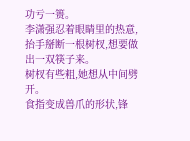功亏一篑。
李潇强忍着眼睛里的热意,抬手掰断一根树杈,想要做出一双筷子来。
树杈有些粗,她想从中间劈开。
食指变成兽爪的形状,锋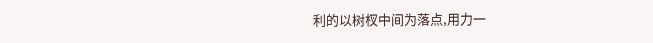利的以树杈中间为落点,用力一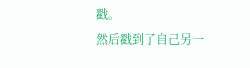戳。
然后戳到了自己另一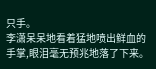只手。
李潇呆呆地看着猛地喷出鲜血的手掌,眼泪毫无预兆地落了下来。